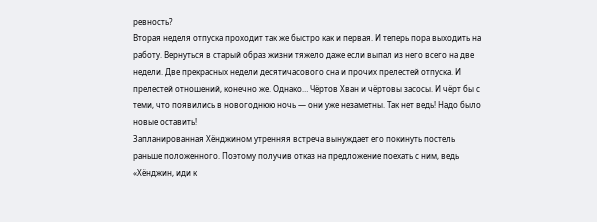ревность?
Вторая неделя отпуска проходит так же быстро как и первая. И теперь пора выходить на работу. Вернуться в старый образ жизни тяжело даже если выпал из него всего на две недели. Две прекрасных недели десятичасового сна и прочих прелестей отпуска. И прелестей отношений, конечно же. Однако… Чёртов Хван и чёртовы засосы. И чёрт бы с теми, что появились в новогоднюю ночь — они уже незаметны. Так нет ведь! Надо было новые оставить!
Запланированная Хёнджином утренняя встреча вынуждает его покинуть постель раньше положенного. Поэтому получив отказ на предложение поехать с ним, ведь «Хёнджин, иди к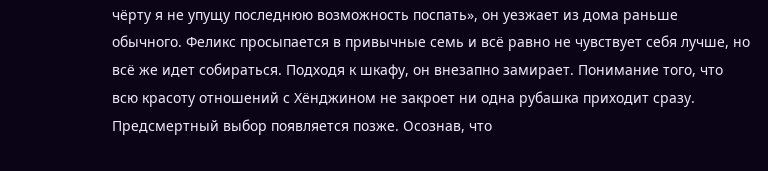чёрту я не упущу последнюю возможность поспать», он уезжает из дома раньше обычного. Феликс просыпается в привычные семь и всё равно не чувствует себя лучше, но всё же идет собираться. Подходя к шкафу, он внезапно замирает. Понимание того, что всю красоту отношений с Хёнджином не закроет ни одна рубашка приходит сразу. Предсмертный выбор появляется позже. Осознав, что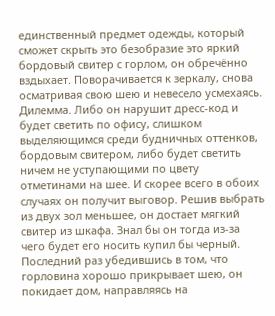единственный предмет одежды, который сможет скрыть это безобразие это яркий бордовый свитер с горлом, он обречённо вздыхает. Поворачивается к зеркалу, снова осматривая свою шею и невесело усмехаясь. Дилемма. Либо он нарушит дресс-код и будет светить по офису, слишком выделяющимся среди будничных оттенков, бордовым свитером, либо будет светить ничем не уступающими по цвету отметинами на шее. И скорее всего в обоих случаях он получит выговор. Решив выбрать из двух зол меньшее, он достает мягкий свитер из шкафа. Знал бы он тогда из-за чего будет его носить купил бы черный.
Последний раз убедившись в том, что горловина хорошо прикрывает шею, он покидает дом, направляясь на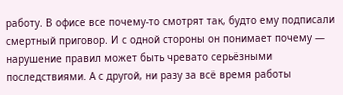работу. В офисе все почему-то смотрят так, будто ему подписали смертный приговор. И с одной стороны он понимает почему — нарушение правил может быть чревато серьёзными последствиями. А с другой, ни разу за всё время работы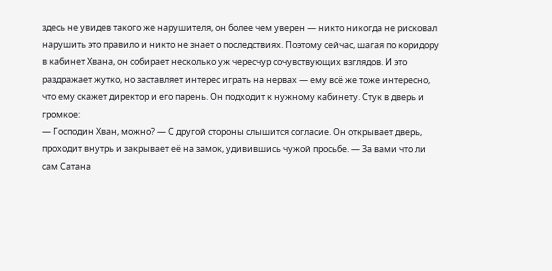здесь не увидев такого же нарушителя, он более чем уверен — никто никогда не рисковал нарушить это правило и никто не знает о последствиях. Поэтому сейчас, шагая по коридору в кабинет Хвана, он собирает несколько уж чересчур сочувствующих взглядов. И это раздражает жутко, но заставляет интерес играть на нервах — ему всё же тоже интересно, что ему скажет директор и его парень. Он подходит к нужному кабинету. Стук в дверь и громкое:
— Господин Хван, можно? — С другой стороны слышится согласие. Он открывает дверь, проходит внутрь и закрывает её на замок, удивившись чужой просьбе. — За вами что ли сам Сатана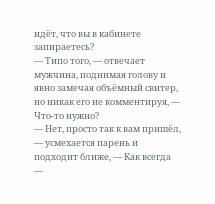идёт, что вы в кабинете запираетесь?
— Типо того, — отвечает мужчина, поднимая голову и явно замечая объёмный свитер, но никак его не комментируя, — Что-то нужно?
— Нет, просто так к вам пришёл, — усмехается парень и подходит ближе, — Как всегда —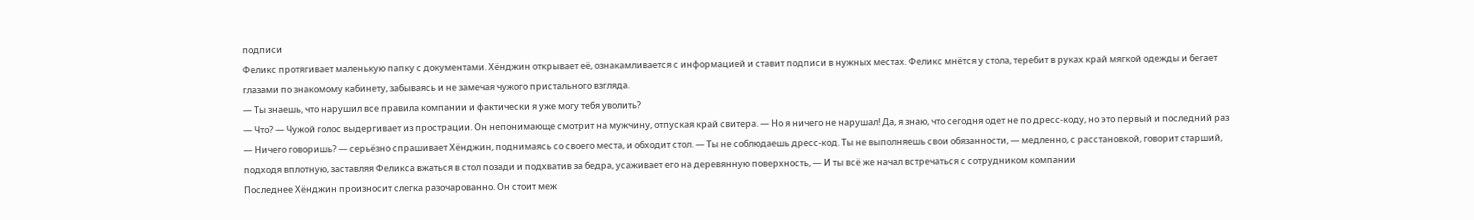подписи
Феликс протягивает маленькую папку с документами. Хёнджин открывает её, ознакамливается с информацией и ставит подписи в нужных местах. Феликс мнётся у стола, теребит в руках край мягкой одежды и бегает глазами по знакомому кабинету, забываясь и не замечая чужого пристального взгляда.
— Ты знаешь, что нарушил все правила компании и фактически я уже могу тебя уволить?
— Что? — Чужой голос выдергивает из прострации. Он непонимающе смотрит на мужчину, отпуская край свитера. — Но я ничего не нарушал! Да, я знаю, что сегодня одет не по дресс-коду, но это первый и последний раз
— Ничего говоришь? — серьёзно спрашивает Хёнджин, поднимаясь со своего места, и обходит стол. — Ты не соблюдаешь дресс-код. Ты не выполняешь свои обязанности, — медленно, с расстановкой, говорит старший, подходя вплотную, заставляя Феликса вжаться в стол позади и подхватив за бедра, усаживает его на деревянную поверхность, — И ты всё же начал встречаться с сотрудником компании
Последнее Хёнджин произносит слегка разочарованно. Он стоит меж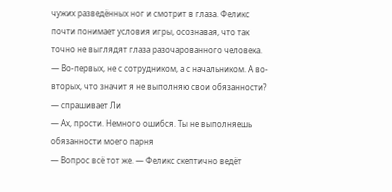чужих разведённых ног и смотрит в глаза. Феликс почти понимает условия игры, осознавая, что так точно не выглядят глаза разочарованного человека.
— Во-первых, не с сотрудником, а с начальником. А во-вторых, что значит я не выполняю свои обязанности? — спрашивает Ли
— Ах, прости. Немного ошибся. Ты не выполняешь обязанности моего парня
— Вопрос всё тот же. — Феликс скептично ведёт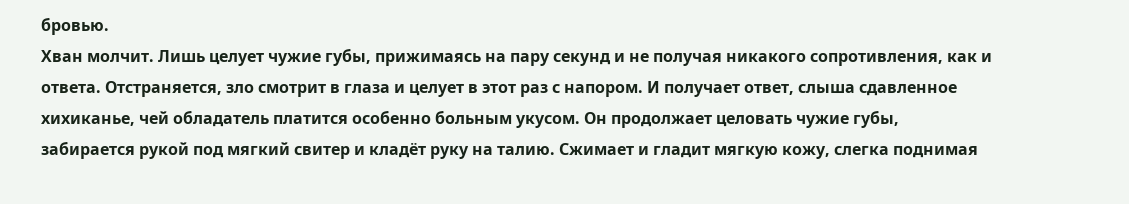бровью.
Хван молчит. Лишь целует чужие губы, прижимаясь на пару секунд и не получая никакого сопротивления, как и ответа. Отстраняется, зло смотрит в глаза и целует в этот раз с напором. И получает ответ, слыша сдавленное хихиканье, чей обладатель платится особенно больным укусом. Он продолжает целовать чужие губы, забирается рукой под мягкий свитер и кладёт руку на талию. Сжимает и гладит мягкую кожу, слегка поднимая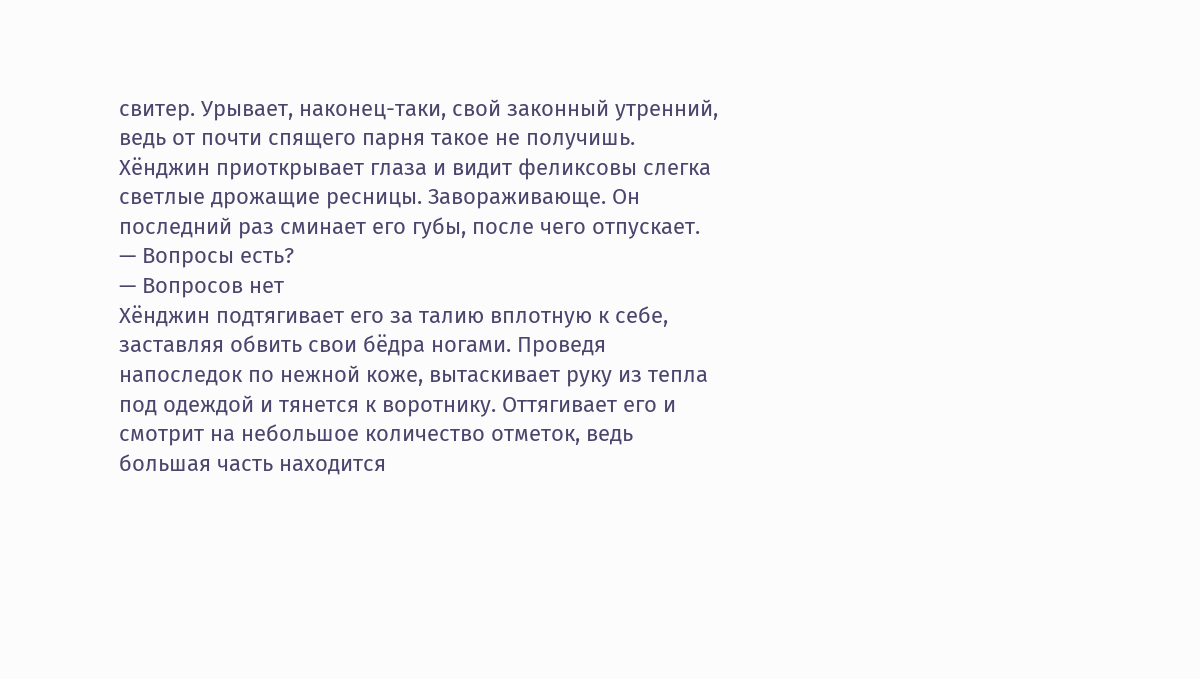свитер. Урывает, наконец-таки, свой законный утренний, ведь от почти спящего парня такое не получишь. Хёнджин приоткрывает глаза и видит феликсовы слегка светлые дрожащие ресницы. Завораживающе. Он последний раз сминает его губы, после чего отпускает.
— Вопросы есть?
— Вопросов нет
Хёнджин подтягивает его за талию вплотную к себе, заставляя обвить свои бёдра ногами. Проведя напоследок по нежной коже, вытаскивает руку из тепла под одеждой и тянется к воротнику. Оттягивает его и смотрит на небольшое количество отметок, ведь большая часть находится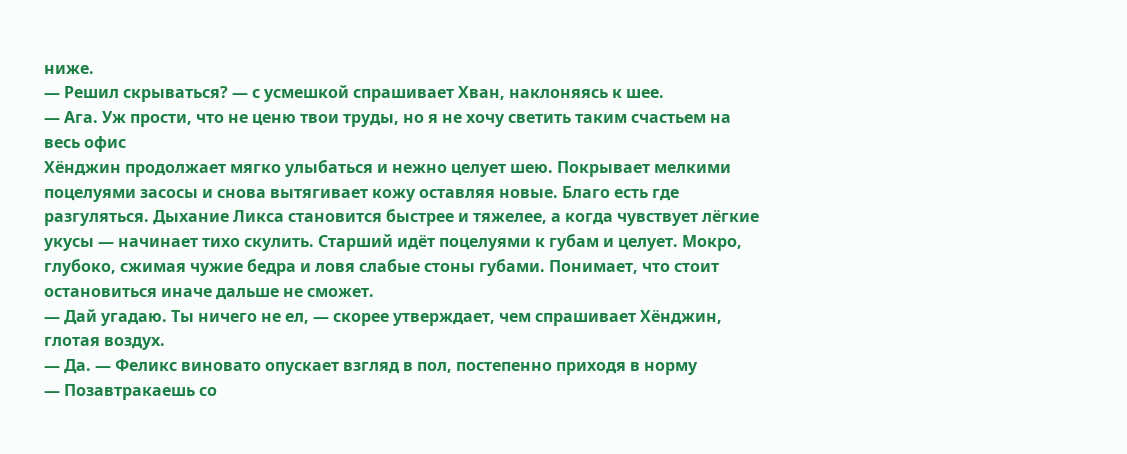ниже.
— Решил скрываться? — с усмешкой спрашивает Хван, наклоняясь к шее.
— Ага. Уж прости, что не ценю твои труды, но я не хочу светить таким счастьем на весь офис
Хёнджин продолжает мягко улыбаться и нежно целует шею. Покрывает мелкими поцелуями засосы и снова вытягивает кожу оставляя новые. Благо есть где разгуляться. Дыхание Ликса становится быстрее и тяжелее, а когда чувствует лёгкие укусы — начинает тихо скулить. Старший идёт поцелуями к губам и целует. Мокро, глубоко, сжимая чужие бедра и ловя слабые стоны губами. Понимает, что стоит остановиться иначе дальше не сможет.
— Дай угадаю. Ты ничего не ел, — скорее утверждает, чем спрашивает Хёнджин, глотая воздух.
— Да. — Феликс виновато опускает взгляд в пол, постепенно приходя в норму
— Позавтракаешь со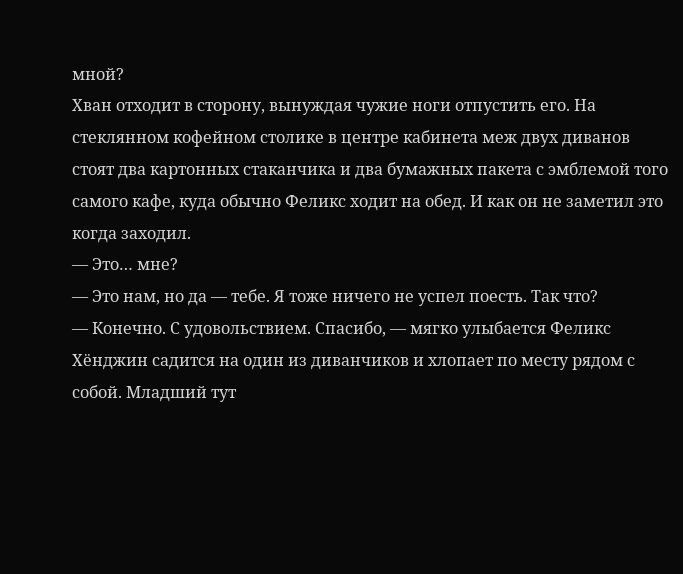мной?
Хван отходит в сторону, вынуждая чужие ноги отпустить его. На стеклянном кофейном столике в центре кабинета меж двух диванов стоят два картонных стаканчика и два бумажных пакета с эмблемой того самого кафе, куда обычно Феликс ходит на обед. И как он не заметил это когда заходил.
— Это… мне?
— Это нам, но да — тебе. Я тоже ничего не успел поесть. Так что?
— Конечно. С удовольствием. Спасибо, — мягко улыбается Феликс
Хёнджин садится на один из диванчиков и хлопает по месту рядом с собой. Младший тут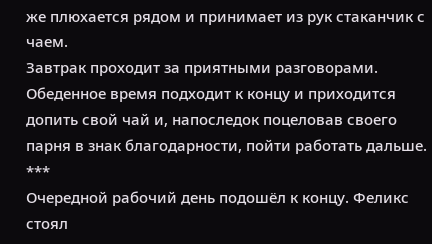же плюхается рядом и принимает из рук стаканчик с чаем.
Завтрак проходит за приятными разговорами. Обеденное время подходит к концу и приходится допить свой чай и, напоследок поцеловав своего парня в знак благодарности, пойти работать дальше.
***
Очередной рабочий день подошёл к концу. Феликс стоял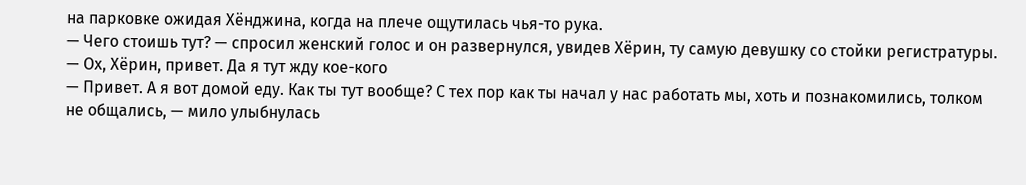на парковке ожидая Хёнджина, когда на плече ощутилась чья-то рука.
— Чего стоишь тут? — спросил женский голос и он развернулся, увидев Хёрин, ту самую девушку со стойки регистратуры.
— Ох, Хёрин, привет. Да я тут жду кое-кого
— Привет. А я вот домой еду. Как ты тут вообще? С тех пор как ты начал у нас работать мы, хоть и познакомились, толком не общались, — мило улыбнулась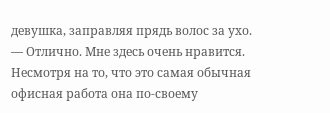девушка, заправляя прядь волос за ухо.
— Отлично. Мне здесь очень нравится. Несмотря на то, что это самая обычная офисная работа она по-своему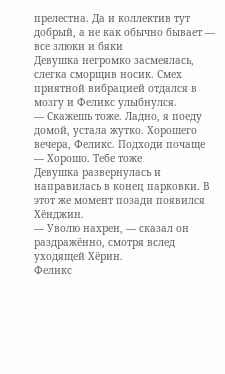прелестна. Да и коллектив тут добрый, а не как обычно бывает — все злюки и бяки
Девушка негромко засмеялась, слегка сморщив носик. Смех приятной вибрацией отдался в мозгу и Феликс улыбнулся.
— Скажешь тоже. Ладно, я поеду домой, устала жутко. Хорошего вечера, Феликс. Подходи почаще
— Хорошо. Тебе тоже
Девушка развернулась и направилась в конец парковки. В этот же момент позади появился Хёнджин.
— Уволю нахрен, — сказал он раздражённо, смотря вслед уходящей Хёрин.
Феликс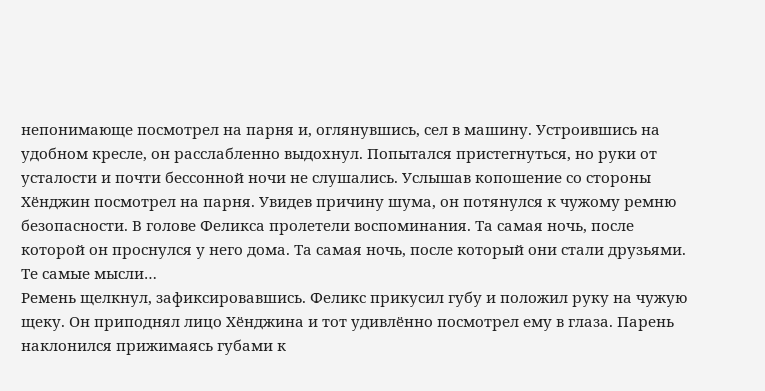непонимающе посмотрел на парня и, оглянувшись, сел в машину. Устроившись на удобном кресле, он расслабленно выдохнул. Попытался пристегнуться, но руки от усталости и почти бессонной ночи не слушались. Услышав копошение со стороны Хёнджин посмотрел на парня. Увидев причину шума, он потянулся к чужому ремню безопасности. В голове Феликса пролетели воспоминания. Та самая ночь, после которой он проснулся у него дома. Та самая ночь, после который они стали друзьями. Те самые мысли…
Ремень щелкнул, зафиксировавшись. Феликс прикусил губу и положил руку на чужую щеку. Он приподнял лицо Хёнджина и тот удивлённо посмотрел ему в глаза. Парень наклонился прижимаясь губами к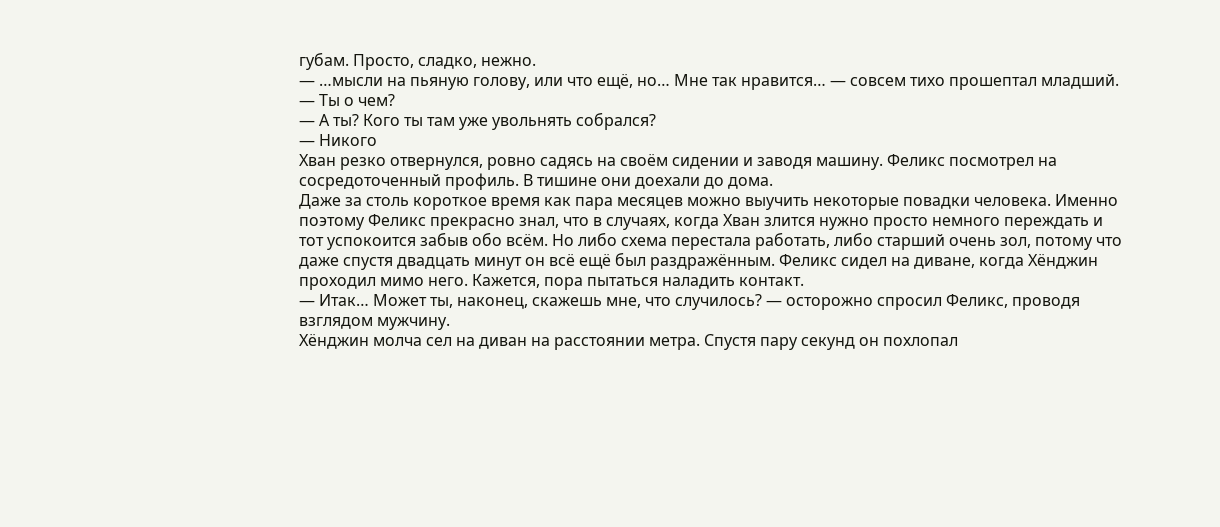губам. Просто, сладко, нежно.
— …мысли на пьяную голову, или что ещё, но… Мне так нравится… — совсем тихо прошептал младший.
— Ты о чем?
— А ты? Кого ты там уже увольнять собрался?
— Никого
Хван резко отвернулся, ровно садясь на своём сидении и заводя машину. Феликс посмотрел на сосредоточенный профиль. В тишине они доехали до дома.
Даже за столь короткое время как пара месяцев можно выучить некоторые повадки человека. Именно поэтому Феликс прекрасно знал, что в случаях, когда Хван злится нужно просто немного переждать и тот успокоится забыв обо всём. Но либо схема перестала работать, либо старший очень зол, потому что даже спустя двадцать минут он всё ещё был раздражённым. Феликс сидел на диване, когда Хёнджин проходил мимо него. Кажется, пора пытаться наладить контакт.
— Итак… Может ты, наконец, скажешь мне, что случилось? — осторожно спросил Феликс, проводя взглядом мужчину.
Хёнджин молча сел на диван на расстоянии метра. Спустя пару секунд он похлопал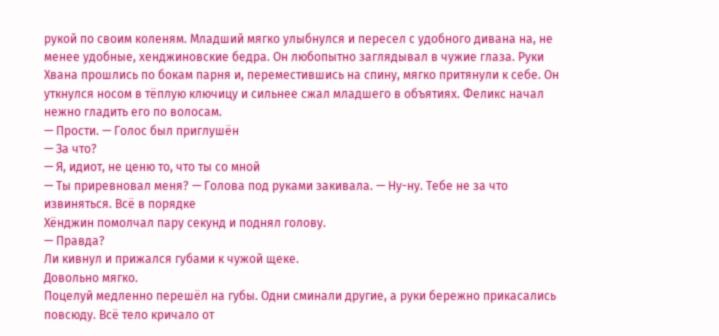рукой по своим коленям. Младший мягко улыбнулся и пересел с удобного дивана на, не менее удобные, хенджиновские бедра. Он любопытно заглядывал в чужие глаза. Руки Хвана прошлись по бокам парня и, переместившись на спину, мягко притянули к себе. Он уткнулся носом в тёплую ключицу и сильнее сжал младшего в объятиях. Феликс начал нежно гладить его по волосам.
— Прости. — Голос был приглушён
— За что?
— Я, идиот, не ценю то, что ты со мной
— Ты приревновал меня? — Голова под руками закивала. — Ну-ну. Тебе не за что извиняться. Всё в порядке
Хёнджин помолчал пару секунд и поднял голову.
— Правда?
Ли кивнул и прижался губами к чужой щеке.
Довольно мягко.
Поцелуй медленно перешёл на губы. Одни сминали другие, а руки бережно прикасались повсюду. Всё тело кричало от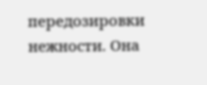передозировки нежности. Она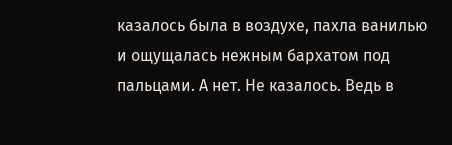казалось была в воздухе, пахла ванилью и ощущалась нежным бархатом под пальцами. А нет. Не казалось. Ведь в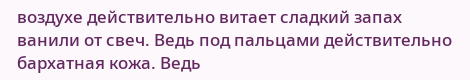воздухе действительно витает сладкий запах ванили от свеч. Ведь под пальцами действительно бархатная кожа. Ведь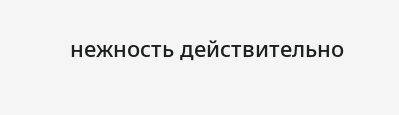нежность действительно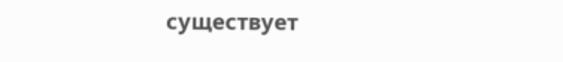существует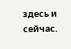здесь и сейчас.